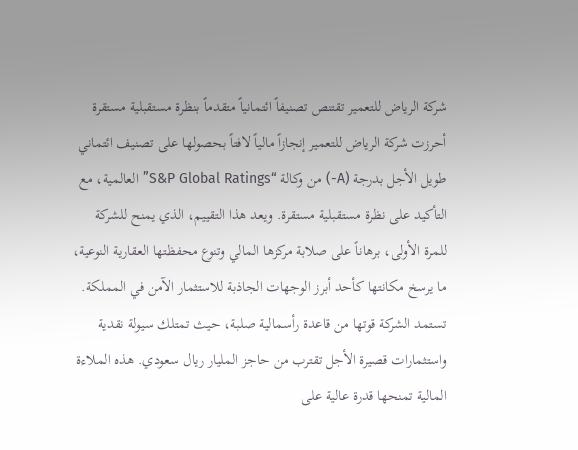شركة الرياض للتعمير تقتنص تصنيفاً ائتمانياً متقدماً بنظرة مستقبلية مستقرة
أحرزت شركة الرياض للتعمير إنجازاً مالياً لافتاً بحصولها على تصنيف ائتماني طويل الأجل بدرجة (A-) من وكالة “S&P Global Ratings” العالمية، مع التأكيد على نظرة مستقبلية مستقرة. ويعد هذا التقييم، الذي يمنح للشركة للمرة الأولى، برهاناً على صلابة مركزها المالي وتنوع محفظتها العقارية النوعية، ما يرسخ مكانتها كأحد أبرز الوجهات الجاذبة للاستثمار الآمن في المملكة.
تستمد الشركة قوتها من قاعدة رأسمالية صلبة، حيث تمتلك سيولة نقدية واستثمارات قصيرة الأجل تقترب من حاجز المليار ريال سعودي. هذه الملاءة المالية تمنحها قدرة عالية على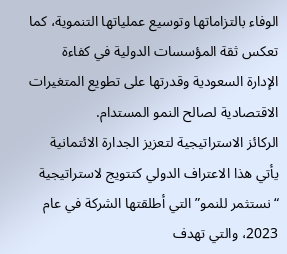الوفاء بالتزاماتها وتوسيع عملياتها التنموية، كما تعكس ثقة المؤسسات الدولية في كفاءة الإدارة السعودية وقدرتها على تطويع المتغيرات الاقتصادية لصالح النمو المستدام.
الركائز الاستراتيجية لتعزيز الجدارة الائتمانية
يأتي هذا الاعتراف الدولي كتتويج لاستراتيجية “نستثمر للنمو” التي أطلقتها الشركة في عام 2023، والتي تهدف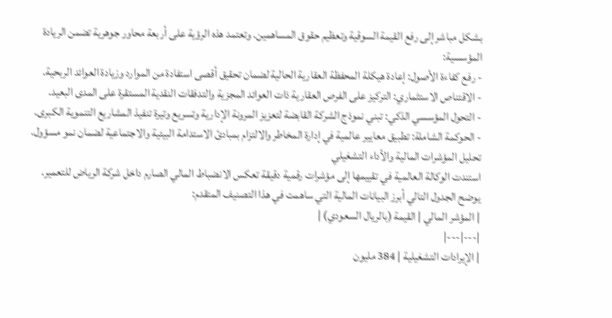بشكل مباشر إلى رفع القيمة السوقية وتعظيم حقوق المساهمين. وتعتمد هذه الرؤية على أربعة محاور جوهرية تضمن الريادة المؤسسية:
- رفع كفاءة الأصول: إعادة هيكلة المحفظة العقارية الحالية لضمان تحقيق أقصى استفادة من الموارد وزيادة العوائد الربحية.
- الاقتناص الاستثماري: التركيز على الفرص العقارية ذات العوائد المجزية والتدفقات النقدية المستقرة على المدى البعيد.
- التحول المؤسسي الذكي: تبني نموذج الشركة القابضة لتعزيز المرونة الإدارية وتسريع وتيرة تنفيذ المشاريع التنموية الكبرى.
- الحوكمة الشاملة: تطبيق معايير عالمية في إدارة المخاطر والالتزام بمبادئ الاستدامة البيئية والاجتماعية لضمان نمو مسؤول.
تحليل المؤشرات المالية والأداء التشغيلي
استندت الوكالة العالمية في تقييمها إلى مؤشرات رقمية دقيقة تعكس الانضباط المالي الصارم داخل شركة الرياض للتعمير. يوضح الجدول التالي أبرز البيانات المالية التي ساهمت في هذا التصنيف المتقدم:
| المؤشر المالي | القيمة (بالريال السعودي) |
|---|---|
| الإيرادات التشغيلية | 384 مليون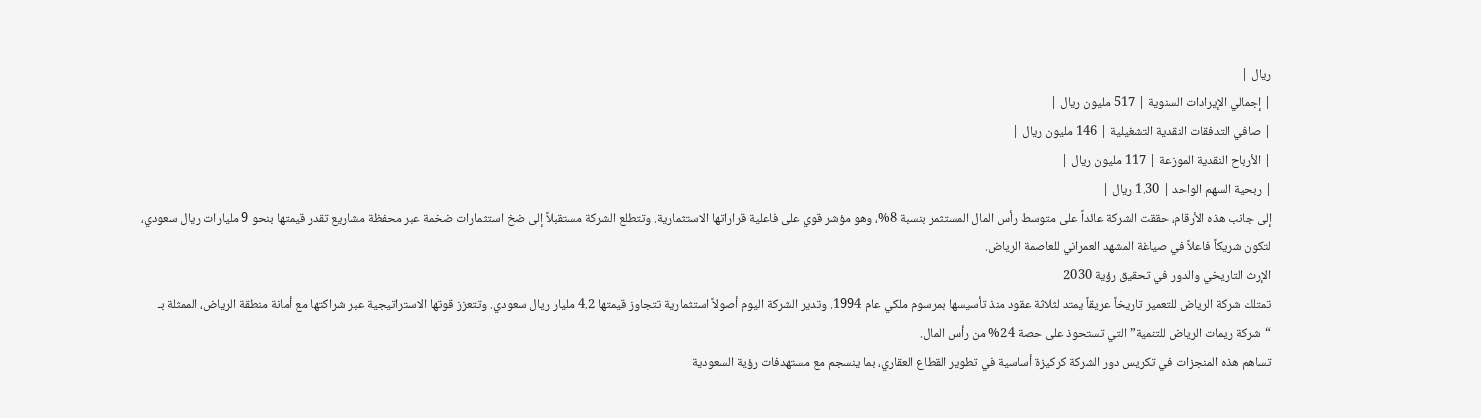ريال |
| إجمالي الإيرادات السنوية | 517 مليون ريال |
| صافي التدفقات النقدية التشغيلية | 146 مليون ريال |
| الأرباح النقدية الموزعة | 117 مليون ريال |
| ربحية السهم الواحد | 1.30 ريال |
إلى جانب هذه الأرقام، حققت الشركة عائداً على متوسط رأس المال المستثمر بنسبة 8%، وهو مؤشر قوي على فاعلية قراراتها الاستثمارية. وتتطلع الشركة مستقبلاً إلى ضخ استثمارات ضخمة عبر محفظة مشاريع تقدر قيمتها بنحو 9 مليارات ريال سعودي، لتكون شريكاً فاعلاً في صياغة المشهد العمراني للعاصمة الرياض.
الإرث التاريخي والدور في تحقيق رؤية 2030
تمتلك شركة الرياض للتعمير تاريخاً عريقاً يمتد لثلاثة عقود منذ تأسيسها بمرسوم ملكي عام 1994. وتدير الشركة اليوم أصولاً استثمارية تتجاوز قيمتها 4.2 مليار ريال سعودي. وتتعزز قوتها الاستراتيجية عبر شراكتها مع أمانة منطقة الرياض، الممثلة بـ “شركة ريمات الرياض للتنمية” التي تستحوذ على حصة 24% من رأس المال.
تساهم هذه المنجزات في تكريس دور الشركة كركيزة أساسية في تطوير القطاع العقاري، بما ينسجم مع مستهدفات رؤية السعودية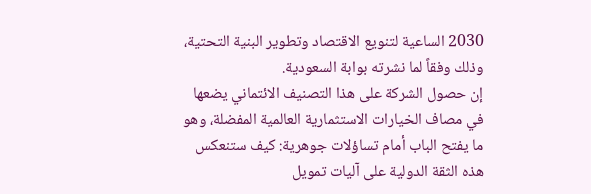2030 الساعية لتنويع الاقتصاد وتطوير البنية التحتية، وذلك وفقاً لما نشرته بوابة السعودية.
إن حصول الشركة على هذا التصنيف الائتماني يضعها في مصاف الخيارات الاستثمارية العالمية المفضلة، وهو ما يفتح الباب أمام تساؤلات جوهرية: كيف ستنعكس هذه الثقة الدولية على آليات تمويل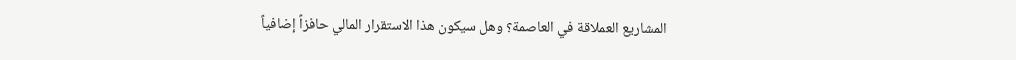المشاريع العملاقة في العاصمة؟ وهل سيكون هذا الاستقرار المالي حافزاً إضافياً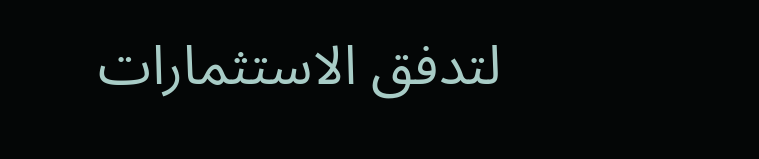لتدفق الاستثمارات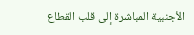الأجنبية المباشرة إلى قلب القطاع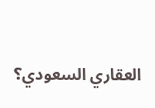العقاري السعودي؟